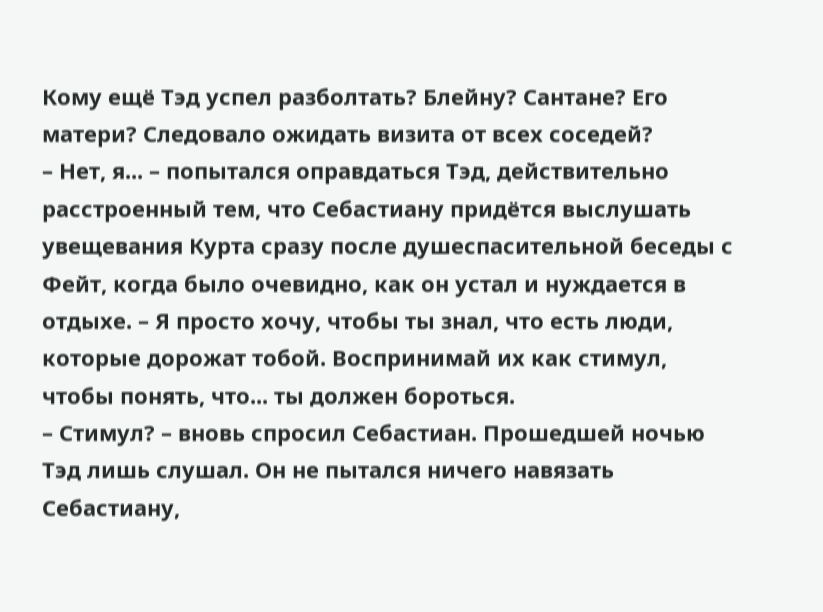Кому ещё Тэд успел разболтать? Блейну? Сантане? Его матери? Следовало ожидать визита от всех соседей?
– Нет, я... – попытался оправдаться Тэд, действительно расстроенный тем, что Себастиану придётся выслушать увещевания Курта сразу после душеспасительной беседы с Фейт, когда было очевидно, как он устал и нуждается в отдыхе. – Я просто хочу, чтобы ты знал, что есть люди, которые дорожат тобой. Воспринимай их как стимул, чтобы понять, что... ты должен бороться.
– Стимул? – вновь спросил Себастиан. Прошедшей ночью Тэд лишь слушал. Он не пытался ничего навязать Себастиану,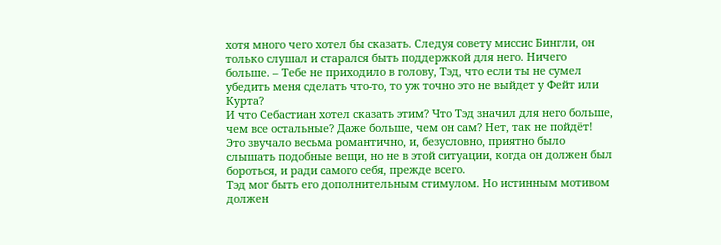хотя много чего хотел бы сказать. Следуя совету миссис Бингли, он только слушал и старался быть поддержкой для него. Ничего больше. – Тебе не приходило в голову, Тэд, что если ты не сумел убедить меня сделать что-то, то уж точно это не выйдет у Фейт или Курта?
И что Себастиан хотел сказать этим? Что Тэд значил для него больше, чем все остальные? Даже больше, чем он сам? Нет, так не пойдёт! Это звучало весьма романтично, и, безусловно, приятно было слышать подобные вещи, но не в этой ситуации, когда он должен был бороться, и ради самого себя, прежде всего.
Тэд мог быть его дополнительным стимулом. Но истинным мотивом должен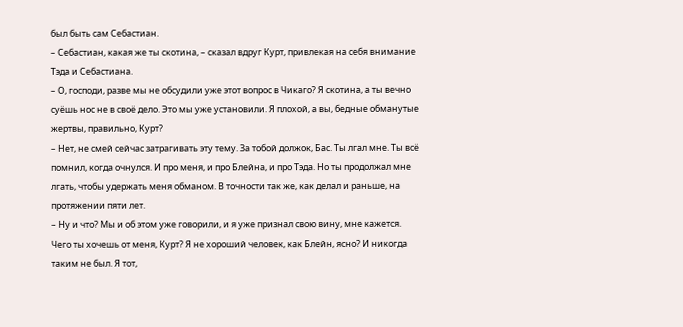был быть сам Себастиан.
– Себастиан, какая же ты скотина, – сказал вдруг Курт, привлекая на себя внимание Тэда и Себастиана.
– О, господи, разве мы не обсудили уже этот вопрос в Чикаго? Я скотина, а ты вечно суёшь нос не в своё дело. Это мы уже установили. Я плохой, а вы, бедные обманутые жертвы, правильно, Курт?
– Нет, не смей сейчас затрагивать эту тему. За тобой должок, Бас. Ты лгал мне. Ты всё помнил, когда очнулся. И про меня, и про Блейна, и про Тэда. Но ты продолжал мне лгать, чтобы удержать меня обманом. В точности так же, как делал и раньше, на протяжении пяти лет.
– Ну и что? Мы и об этом уже говорили, и я уже признал свою вину, мне кажется. Чего ты хочешь от меня, Курт? Я не хороший человек, как Блейн, ясно? И никогда таким не был. Я тот,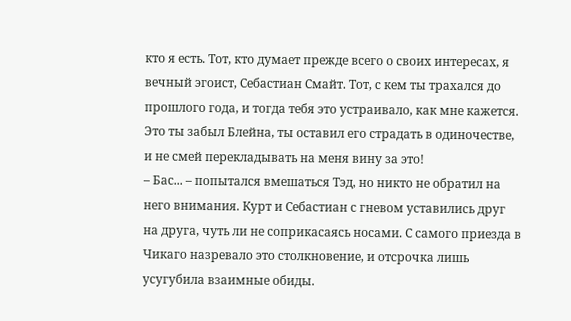кто я есть. Тот, кто думает прежде всего о своих интересах, я вечный эгоист, Себастиан Смайт. Тот, с кем ты трахался до прошлого года, и тогда тебя это устраивало, как мне кажется. Это ты забыл Блейна, ты оставил его страдать в одиночестве, и не смей перекладывать на меня вину за это!
– Бас... – попытался вмешаться Тэд, но никто не обратил на него внимания. Курт и Себастиан с гневом уставились друг на друга, чуть ли не соприкасаясь носами. С самого приезда в Чикаго назревало это столкновение, и отсрочка лишь усугубила взаимные обиды.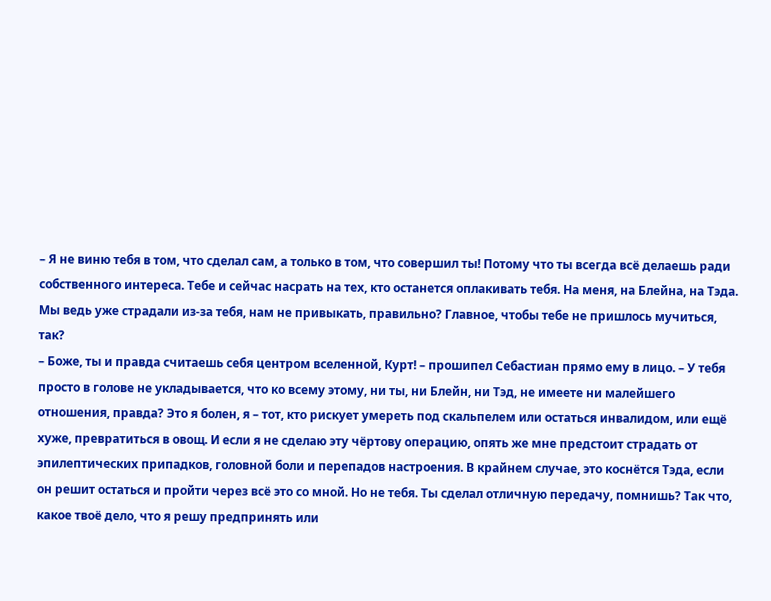– Я не виню тебя в том, что сделал сам, а только в том, что совершил ты! Потому что ты всегда всё делаешь ради собственного интереса. Тебе и сейчас насрать на тех, кто останется оплакивать тебя. На меня, на Блейна, на Тэда. Мы ведь уже страдали из-за тебя, нам не привыкать, правильно? Главное, чтобы тебе не пришлось мучиться, так?
– Боже, ты и правда считаешь себя центром вселенной, Курт! – прошипел Себастиан прямо ему в лицо. – У тебя просто в голове не укладывается, что ко всему этому, ни ты, ни Блейн, ни Тэд, не имеете ни малейшего отношения, правда? Это я болен, я – тот, кто рискует умереть под скальпелем или остаться инвалидом, или ещё хуже, превратиться в овощ. И если я не сделаю эту чёртову операцию, опять же мне предстоит страдать от эпилептических припадков, головной боли и перепадов настроения. В крайнем случае, это коснётся Тэда, если он решит остаться и пройти через всё это со мной. Но не тебя. Ты сделал отличную передачу, помнишь? Так что, какое твоё дело, что я решу предпринять или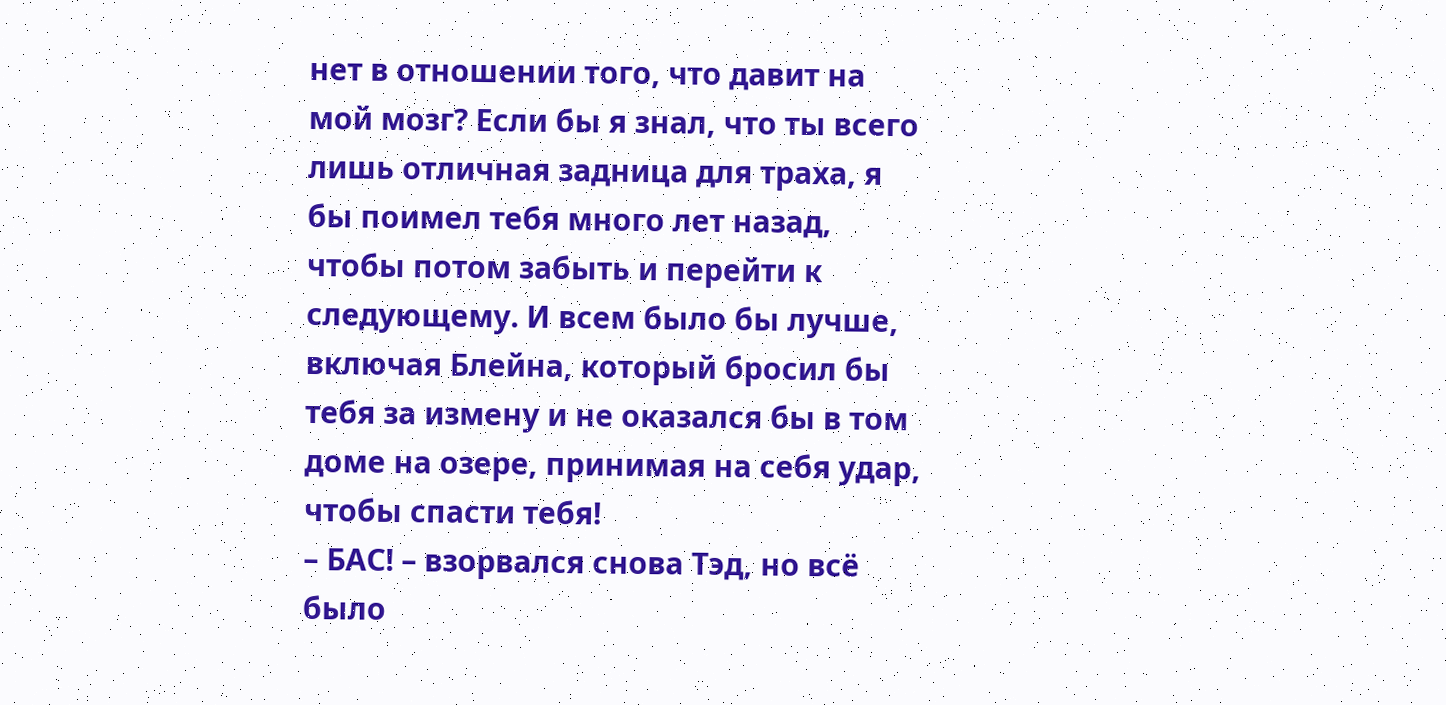нет в отношении того, что давит на мой мозг? Если бы я знал, что ты всего лишь отличная задница для траха, я бы поимел тебя много лет назад, чтобы потом забыть и перейти к следующему. И всем было бы лучше, включая Блейна, который бросил бы тебя за измену и не оказался бы в том доме на озере, принимая на себя удар, чтобы спасти тебя!
– БАС! – взорвался снова Тэд, но всё было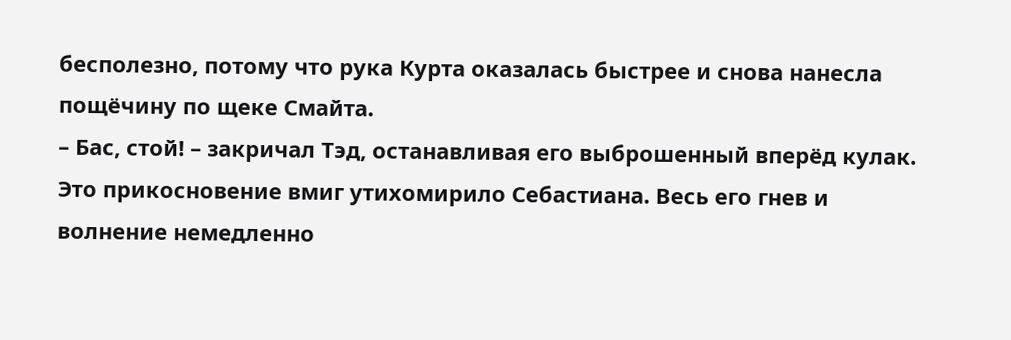бесполезно, потому что рука Курта оказалась быстрее и снова нанесла пощёчину по щеке Смайта.
– Бас, стой! – закричал Тэд, останавливая его выброшенный вперёд кулак.
Это прикосновение вмиг утихомирило Себастиана. Весь его гнев и волнение немедленно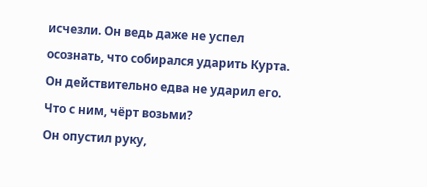исчезли. Он ведь даже не успел осознать, что собирался ударить Курта. Он действительно едва не ударил его. Что с ним, чёрт возьми?
Он опустил руку,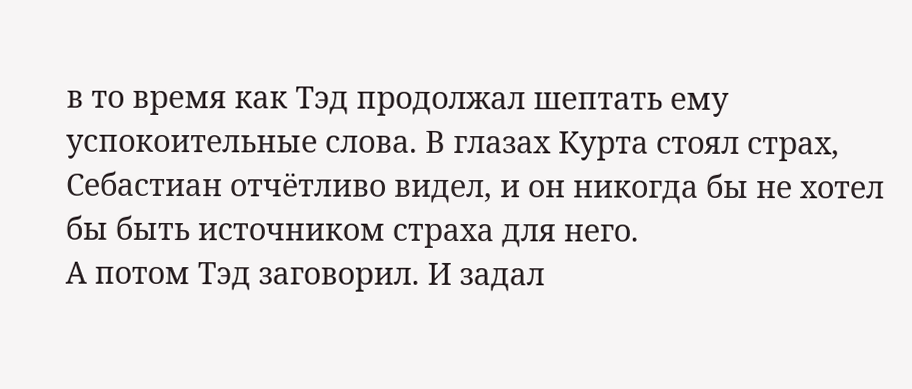в то время как Тэд продолжал шептать ему успокоительные слова. В глазах Курта стоял страх, Себастиан отчётливо видел, и он никогда бы не хотел бы быть источником страха для него.
А потом Тэд заговорил. И задал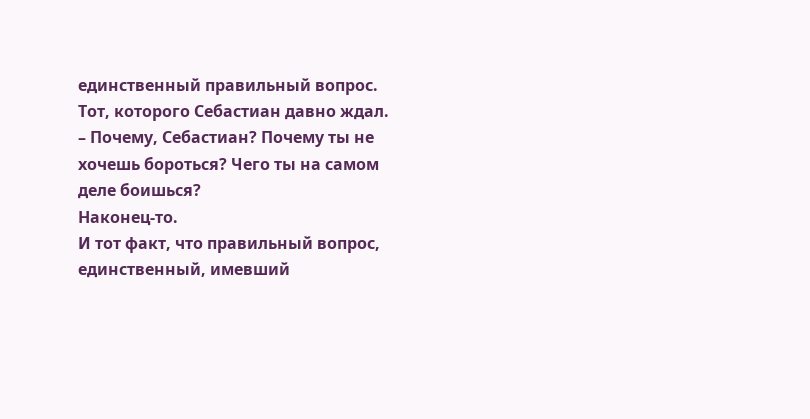единственный правильный вопрос. Тот, которого Себастиан давно ждал.
– Почему, Себастиан? Почему ты не хочешь бороться? Чего ты на самом деле боишься?
Наконец-то.
И тот факт, что правильный вопрос, единственный, имевший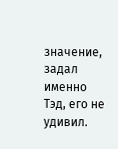значение, задал именно Тэд, его не удивил.